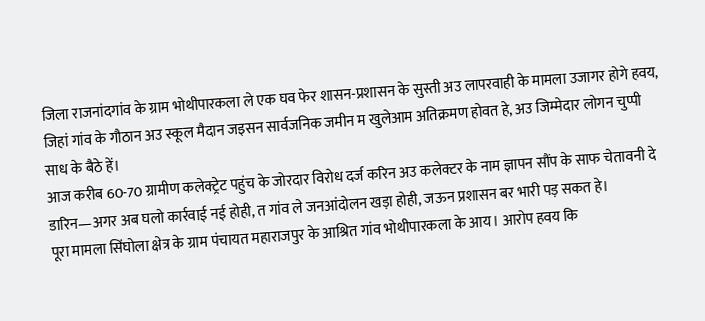जिला राजनांदगांव के ग्राम भोथीपारकला ले एक घव फेर शासन-प्रशासन के सुस्ती अउ लापरवाही के मामला उजागर होगे हवय, जिहां गांव के गौठान अउ स्कूल मैदान जइसन सार्वजनिक जमीन म खुलेआम अतिक्रमण होवत हे, अउ जिम्मेदार लोगन चुप्पी साध के बैठे हें।
आज करीब 60-70 ग्रामीण कलेक्ट्रेट पहुंच के जोरदार विरोध दर्ज करिन अउ कलेक्टर के नाम ज्ञापन सौंप के साफ चेतावनी दे डारिन—अगर अब घलो कार्रवाई नई होही, त गांव ले जनआंदोलन खड़ा होही, जऊन प्रशासन बर भारी पड़ सकत हे।
पूरा मामला सिंघोला क्षेत्र के ग्राम पंचायत महाराजपुर के आश्रित गांव भोथीपारकला के आय। आरोप हवय कि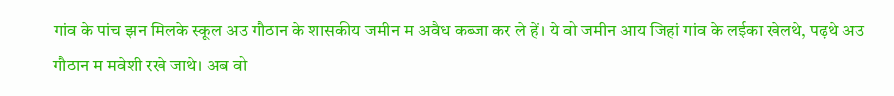गांव के पांच झन मिलके स्कूल अउ गौठान के शासकीय जमीन म अवैध कब्जा कर ले हें। ये वो जमीन आय जिहां गांव के लईका खेलथे, पढ़थे अउ गौठान म मवेशी रखे जाथे। अब वो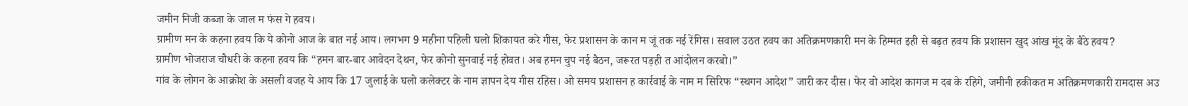जमीन निजी कब्जा के जाल म फंस गे हवय।
ग्रामीण मन के कहना हवय कि ये कोनो आज के बात नई आय। लगभग 9 महीना पहिली घलो शिकायत करे गीस, फेर प्रशासन के कान म जूं तक नई रेंगिस। सवाल उठत हवय का अतिक्रमणकारी मन के हिम्मत इही से बढ़त हवय कि प्रशासन खुद आंख मूंद के बैठे हवय?
ग्रामीण भोजराज चौधरी के कहना हवय कि “हमन बार-बार आवेदन देथन, फेर कोनो सुनवाई नई होवत। अब हमन चुप नई बैठन, जरूरत पड़ही त आंदोलन करबो।”
गांव के लोगन के आक्रोश के असली वजह ये आय कि 17 जुलाई के घलो कलेक्टर के नाम ज्ञापन देय गीस रहिस। ओ समय प्रशासन ह कार्रवाई के नाम म सिरिफ “स्थगन आदेश” जारी कर दीस। फेर वो आदेश कागज म दब के रहिगे, जमीनी हकीकत म अतिक्रमणकारी रामदास अउ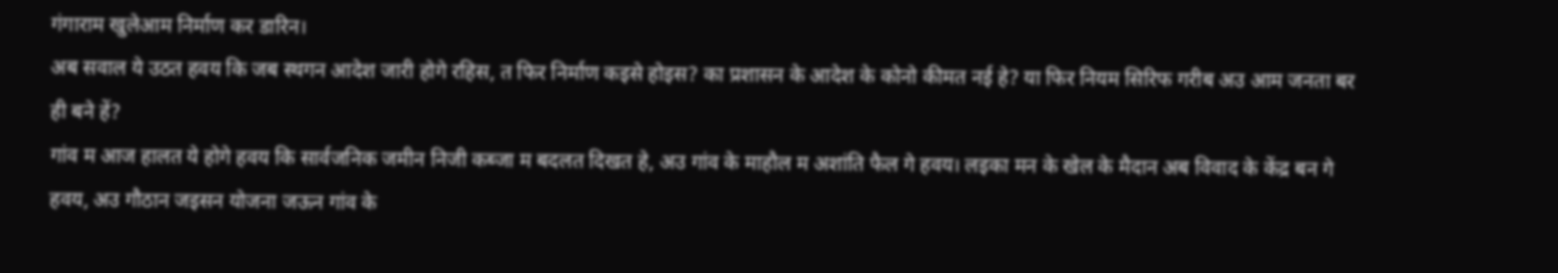गंगाराम खुलेआम निर्माण कर डारिन।
अब सवाल ये उठत हवय कि जब स्थगन आदेश जारी होगे रहिस, त फिर निर्माण कइसे होइस? का प्रशासन के आदेश के कोनो कीमत नई हे? या फिर नियम सिरिफ गरीब अउ आम जनता बर ही बने हें?
गांव म आज हालत ये होगे हवय कि सार्वजनिक जमीन निजी कब्जा म बदलत दिखत हे, अउ गांव के माहौल म अशांति फैल गे हवय। लइका मन के खेल के मैदान अब विवाद के केंद्र बन गे हवय, अउ गौठान जइसन योजना जऊन गांव के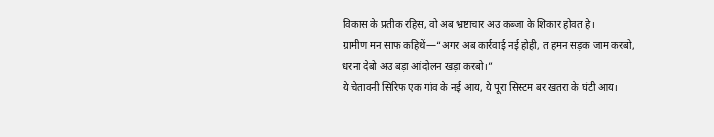विकास के प्रतीक रहिस, वो अब भ्रष्टाचार अउ कब्जा के शिकार होवत हे।
ग्रामीण मन साफ कहिथें—“अगर अब कार्रवाई नई होही, त हमन सड़क जाम करबो, धरना देबो अउ बड़ा आंदोलन खड़ा करबो।”
ये चेतावनी सिरिफ एक गांव के नई आय, ये पूरा सिस्टम बर खतरा के घंटी आय।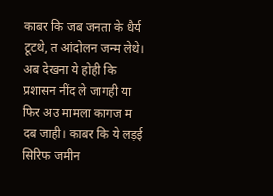काबर कि जब जनता के धैर्य टूटथे, त आंदोलन जन्म लेथे।
अब देखना ये होही कि प्रशासन नींद ले जागही या फिर अउ मामला कागज म दब जाही। काबर कि ये लड़ई सिरिफ जमीन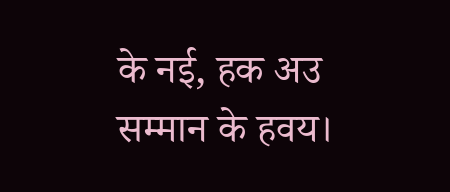के नई, हक अउ सम्मान के हवय।